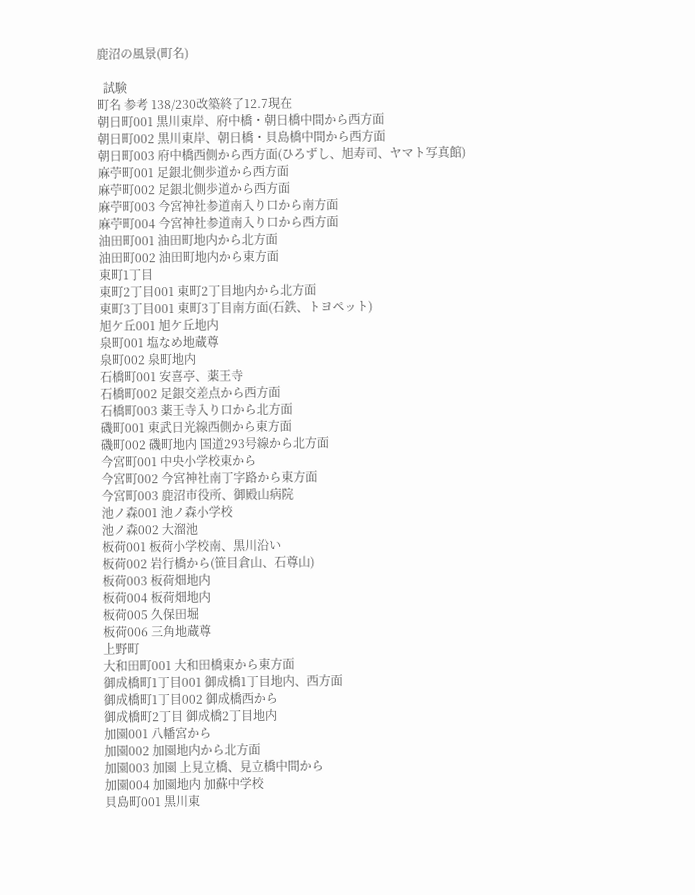鹿沼の風景(町名)

  試験
町名 参考 138/230改築終了12.7現在
朝日町001 黒川東岸、府中橋・朝日橋中間から西方面
朝日町002 黒川東岸、朝日橋・貝島橋中間から西方面
朝日町003 府中橋西側から西方面(ひろずし、旭寿司、ヤマト写真館)
麻苧町001 足銀北側歩道から西方面
麻苧町002 足銀北側歩道から西方面
麻苧町003 今宮神社参道南入り口から南方面
麻苧町004 今宮神社参道南入り口から西方面
油田町001 油田町地内から北方面
油田町002 油田町地内から東方面
東町1丁目
東町2丁目001 東町2丁目地内から北方面
東町3丁目001 東町3丁目南方面(石鉄、トヨペット)
旭ケ丘001 旭ケ丘地内
泉町001 塩なめ地蔵尊
泉町002 泉町地内
石橋町001 安喜亭、薬王寺
石橋町002 足銀交差点から西方面
石橋町003 薬王寺入り口から北方面
磯町001 東武日光線西側から東方面
磯町002 磯町地内 国道293号線から北方面
今宮町001 中央小学校東から
今宮町002 今宮神社南丁字路から東方面
今宮町003 鹿沼市役所、御殿山病院
池ノ森001 池ノ森小学校
池ノ森002 大溜池
板荷001 板荷小学校南、黒川沿い
板荷002 岩行橋から(笹目倉山、石尊山)
板荷003 板荷畑地内
板荷004 板荷畑地内
板荷005 久保田堀
板荷006 三角地蔵尊
上野町
大和田町001 大和田橋東から東方面
御成橋町1丁目001 御成橋1丁目地内、西方面
御成橋町1丁目002 御成橋西から
御成橋町2丁目 御成橋2丁目地内
加園001 八幡宮から
加園002 加園地内から北方面
加園003 加園 上見立橋、見立橋中間から
加園004 加園地内 加蘇中学校
貝島町001 黒川東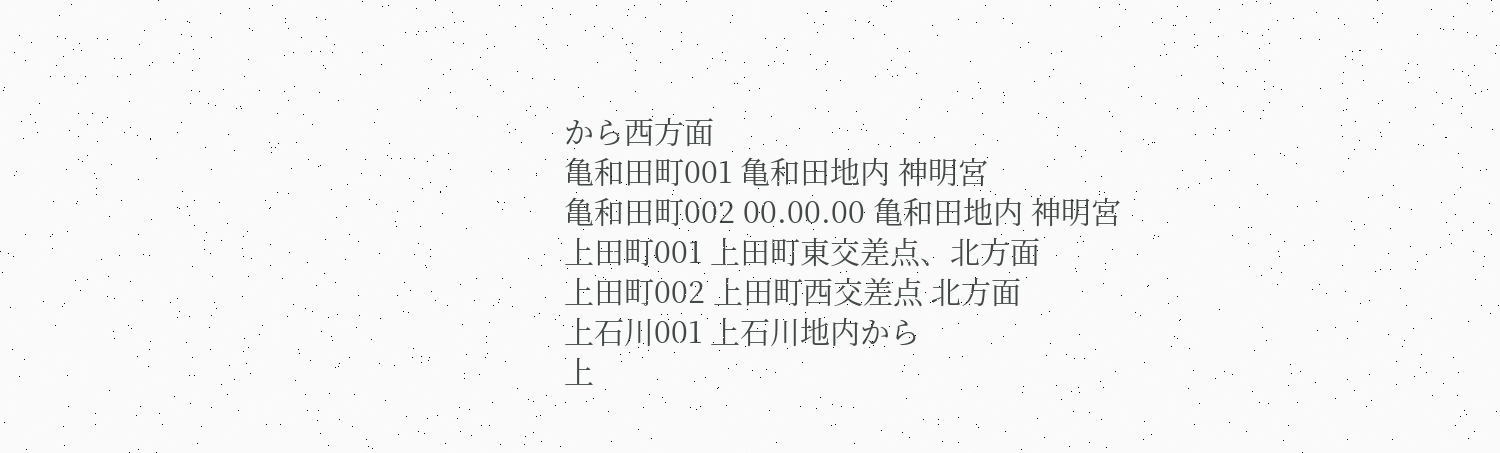から西方面
亀和田町001 亀和田地内 神明宮
亀和田町002 00.00.00 亀和田地内 神明宮
上田町001 上田町東交差点、北方面
上田町002 上田町西交差点 北方面
上石川001 上石川地内から
上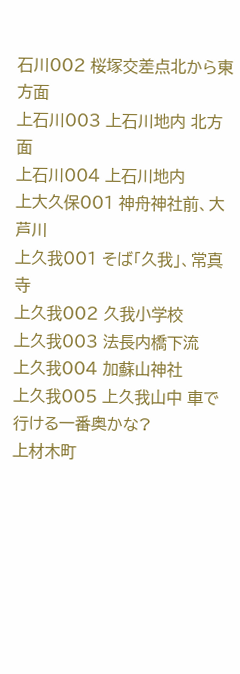石川002 桜塚交差点北から東方面
上石川003 上石川地内 北方面
上石川004 上石川地内
上大久保001 神舟神社前、大芦川
上久我001 そば「久我」、常真寺
上久我002 久我小学校
上久我003 法長内橋下流
上久我004 加蘇山神社
上久我005 上久我山中 車で行ける一番奥かな?
上材木町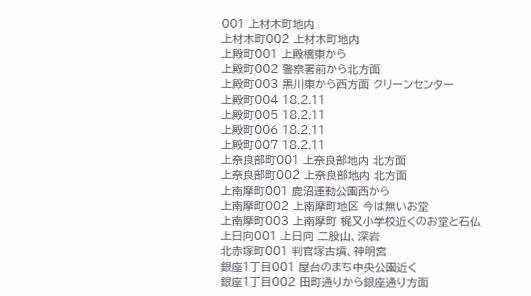001 上材木町地内
上材木町002 上材木町地内
上殿町001 上殿橋東から
上殿町002 警察署前から北方面
上殿町003 黒川東から西方面 クリーンセンター
上殿町004 18.2.11
上殿町005 18.2.11
上殿町006 18.2.11
上殿町007 18.2.11
上奈良部町001 上奈良部地内 北方面
上奈良部町002 上奈良部地内 北方面
上南摩町001 鹿沼運動公園西から
上南摩町002 上南摩町地区 今は無いお堂
上南摩町003 上南摩町 梶又小学校近くのお堂と石仏
上日向001 上日向 二股山、深岩
北赤塚町001 判官塚古墳、神明宮
銀座1丁目001 屋台のまち中央公園近く
銀座1丁目002 田町通りから銀座通り方面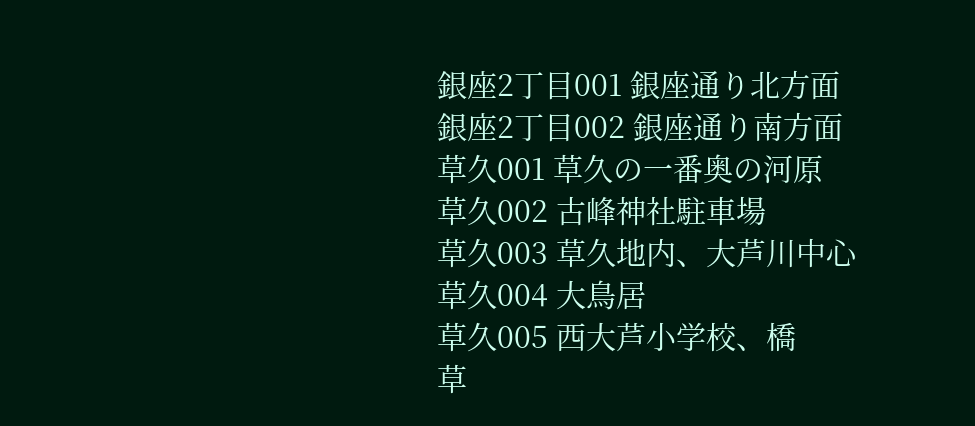銀座2丁目001 銀座通り北方面
銀座2丁目002 銀座通り南方面
草久001 草久の一番奥の河原
草久002 古峰神社駐車場
草久003 草久地内、大芦川中心
草久004 大鳥居
草久005 西大芦小学校、橋
草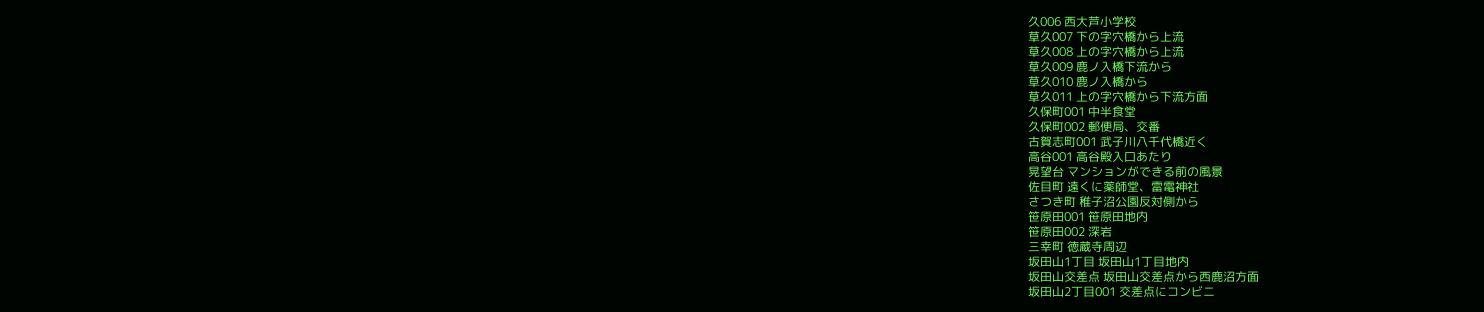久006 西大芦小学校
草久007 下の字穴橋から上流
草久008 上の字穴橋から上流
草久009 鹿ノ入橋下流から
草久010 鹿ノ入橋から
草久011 上の字穴橋から下流方面
久保町001 中半食堂
久保町002 郵便局、交番
古賀志町001 武子川八千代橋近く
高谷001 高谷殿入口あたり
晃望台 マンションができる前の風景
佐目町 遠くに薬師堂、雷電神社
さつき町 稚子沼公園反対側から
笹原田001 笹原田地内
笹原田002 深岩
三幸町 徳蔵寺周辺
坂田山1丁目 坂田山1丁目地内
坂田山交差点 坂田山交差点から西鹿沼方面
坂田山2丁目001 交差点にコンビニ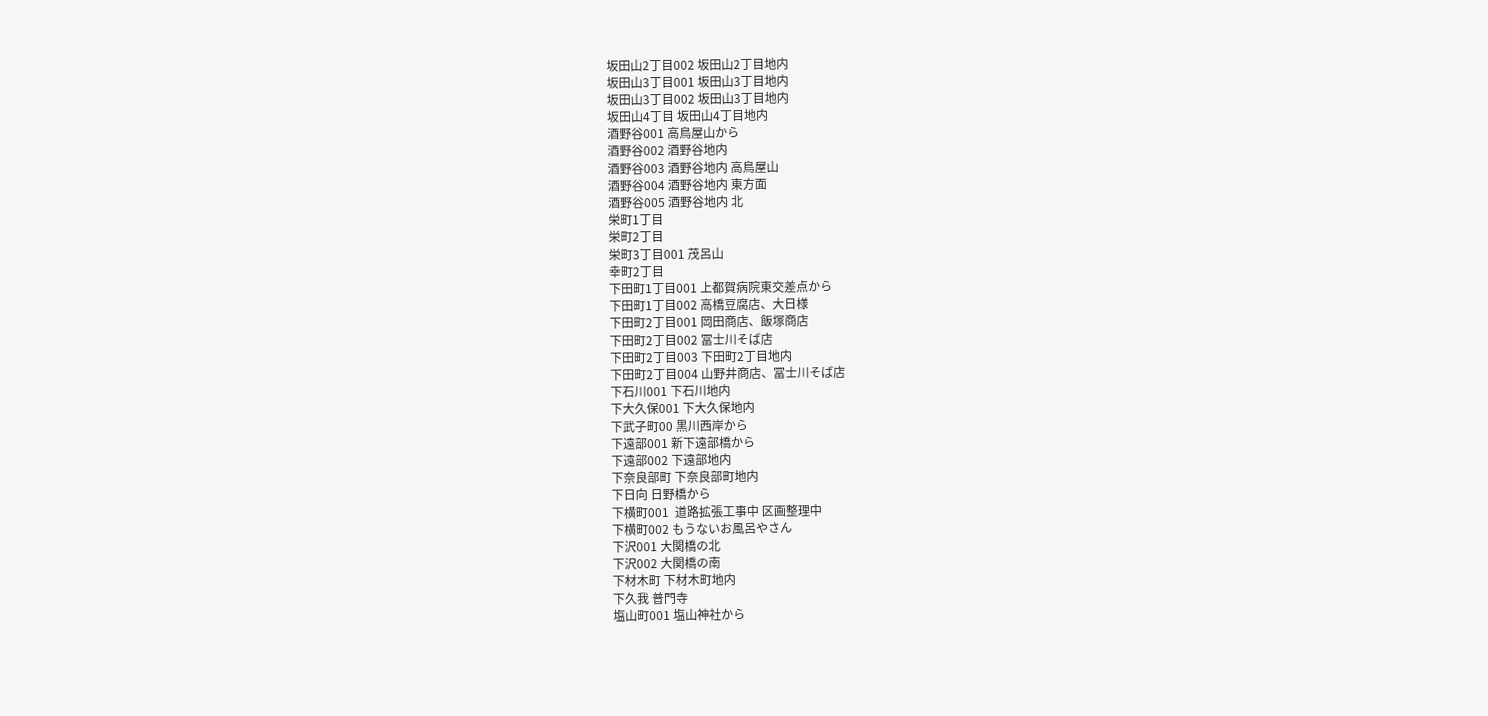坂田山2丁目002 坂田山2丁目地内
坂田山3丁目001 坂田山3丁目地内
坂田山3丁目002 坂田山3丁目地内
坂田山4丁目 坂田山4丁目地内
酒野谷001 高鳥屋山から
酒野谷002 酒野谷地内
酒野谷003 酒野谷地内 高鳥屋山
酒野谷004 酒野谷地内 東方面
酒野谷005 酒野谷地内 北
栄町1丁目
栄町2丁目
栄町3丁目001 茂呂山
幸町2丁目
下田町1丁目001 上都賀病院東交差点から
下田町1丁目002 高橋豆腐店、大日様
下田町2丁目001 岡田商店、飯塚商店
下田町2丁目002 冨士川そば店
下田町2丁目003 下田町2丁目地内
下田町2丁目004 山野井商店、冨士川そば店
下石川001 下石川地内
下大久保001 下大久保地内
下武子町00 黒川西岸から
下遠部001 新下遠部橋から
下遠部002 下遠部地内
下奈良部町 下奈良部町地内
下日向 日野橋から
下横町001  道路拡張工事中 区画整理中
下横町002 もうないお風呂やさん
下沢001 大関橋の北
下沢002 大関橋の南
下材木町 下材木町地内
下久我 普門寺
塩山町001 塩山神社から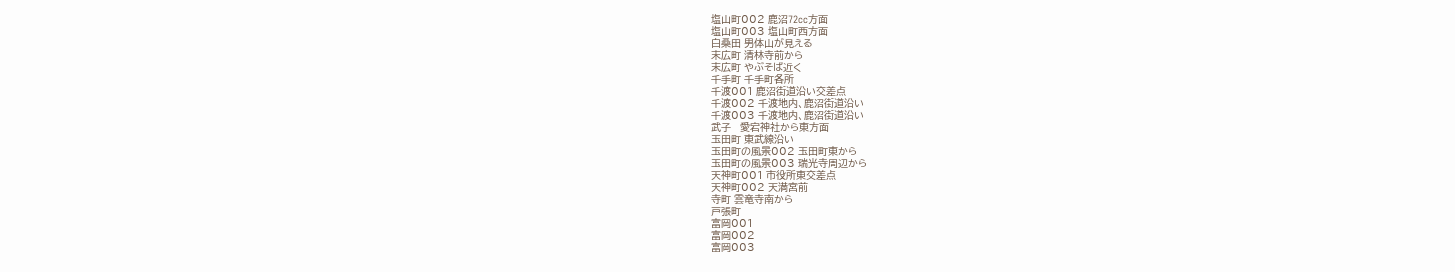塩山町002 鹿沼72cc方面
塩山町003 塩山町西方面
白桑田 男体山が見える
末広町 清林寺前から
末広町 やぶそば近く
千手町 千手町各所
千渡001 鹿沼街道沿い交差点
千渡002 千渡地内、鹿沼街道沿い
千渡003 千渡地内、鹿沼街道沿い
武子   愛宕神社から東方面
玉田町 東武線沿い
玉田町の風景002 玉田町東から
玉田町の風景003 瑞光寺周辺から
天神町001 市役所東交差点
天神町002 天満宮前
寺町 雲竜寺南から
戸張町
富岡001
富岡002
富岡003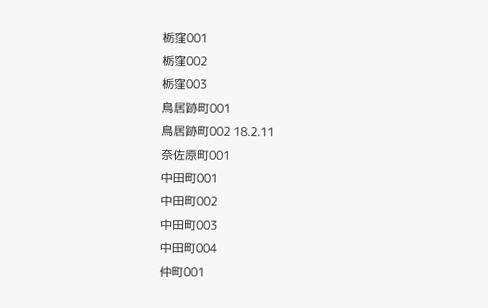栃窪001
栃窪002
栃窪003
鳥居跡町001
鳥居跡町002 18.2.11
奈佐原町001
中田町001
中田町002
中田町003
中田町004
仲町001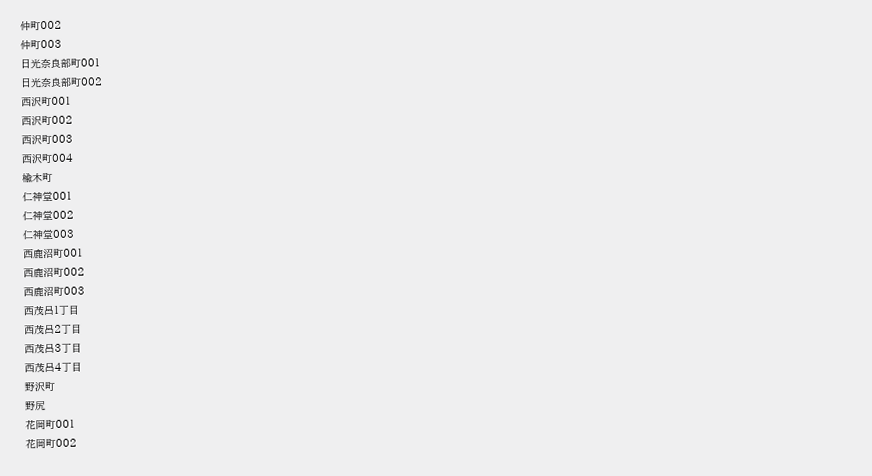仲町002
仲町003
日光奈良部町001
日光奈良部町002
西沢町001
西沢町002
西沢町003
西沢町004
楡木町
仁神堂001
仁神堂002
仁神堂003
西鹿沼町001
西鹿沼町002
西鹿沼町003
西茂呂1丁目
西茂呂2丁目
西茂呂3丁目
西茂呂4丁目
野沢町
野尻
花岡町001
花岡町002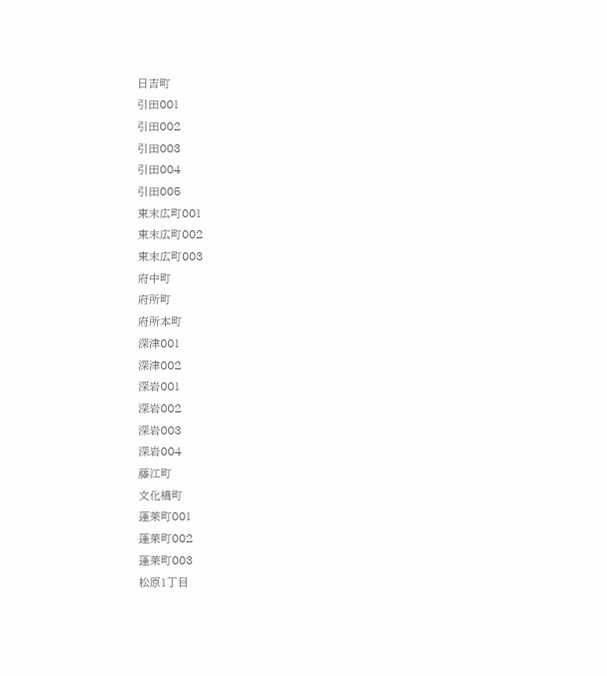日吉町
引田001
引田002
引田003
引田004
引田005
東末広町001
東末広町002
東末広町003
府中町
府所町
府所本町
深津001
深津002
深岩001
深岩002
深岩003
深岩004
藤江町
文化橋町
蓬莱町001
蓬莱町002
蓬莱町003
松原1丁目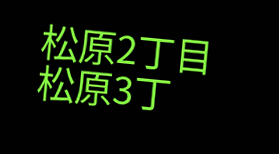松原2丁目
松原3丁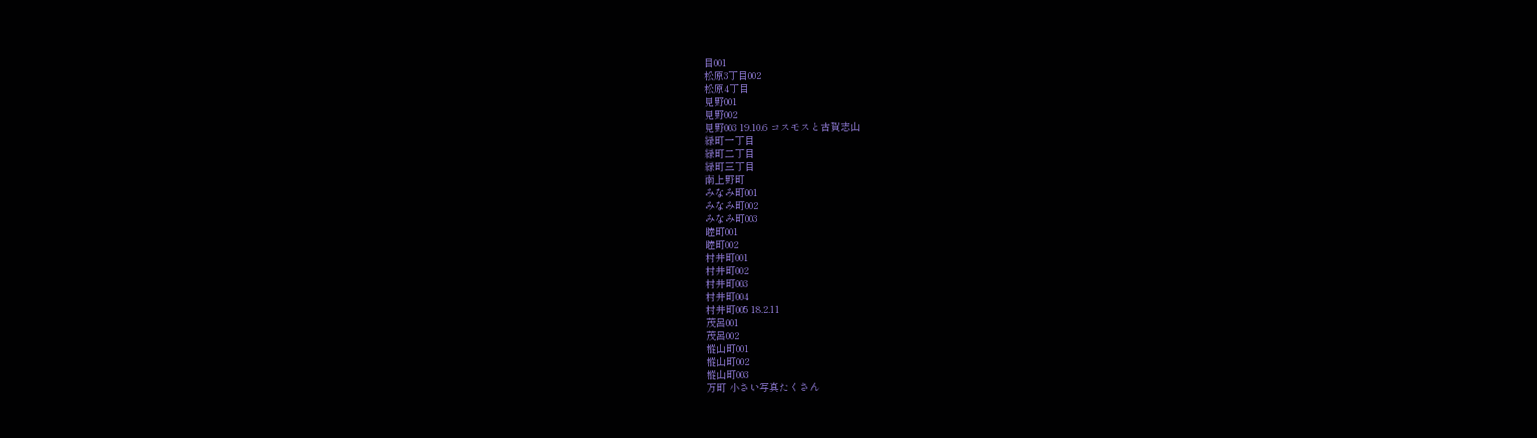目001
松原3丁目002
松原4丁目
見野001
見野002
見野003 19.10.6 コスモスと古賀志山
緑町一丁目
緑町二丁目
緑町三丁目
南上野町
みなみ町001
みなみ町002
みなみ町003
睦町001
睦町002
村井町001
村井町002
村井町003
村井町004
村井町005 18.2.11
茂呂001
茂呂002
樅山町001
樅山町002
樅山町003
万町 小さい写真たくさん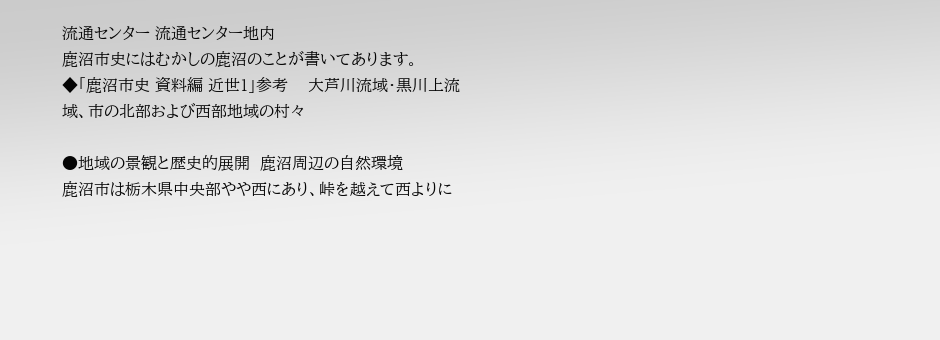流通センター 流通センター地内
鹿沼市史にはむかしの鹿沼のことが書いてあります。
◆「鹿沼市史 資料編 近世1」参考    大芦川流域・黒川上流域、市の北部および西部地域の村々

●地域の景観と歴史的展開  鹿沼周辺の自然環境
鹿沼市は栃木県中央部やや西にあり、峠を越えて西よりに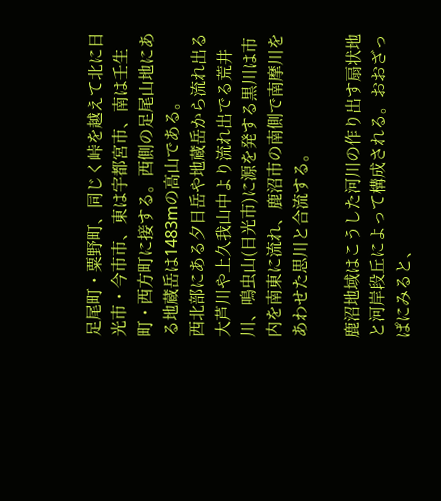足尾町・粟野町、同じく峠を越えて北に日光市・今市市、東は宇都宮市、南は壬生町・西方町に接する。西側の足尾山地にある地蔵岳は1483mの高山である。
西北部にある夕日岳や地蔵岳から流れ出る大芦川や上久我山中より流れ出でる荒井川、鳴虫山(日光市)に源を発する黒川は市内を南東に流れ、鹿沼市の南側で南摩川をあわせた思川と合流する。

鹿沼地域はこうした河川の作り出す扇状地と河岸段丘によって構成される。おおざっぱにみると、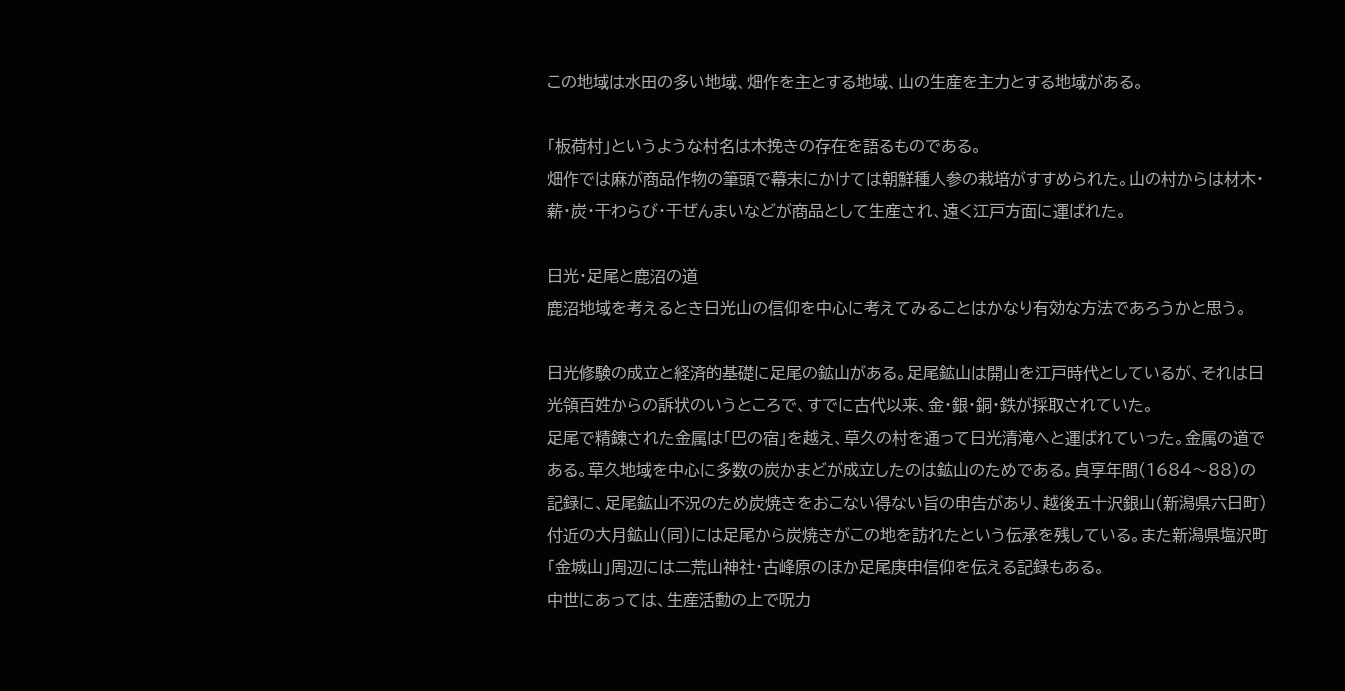この地域は水田の多い地域、畑作を主とする地域、山の生産を主力とする地域がある。

「板荷村」というような村名は木挽きの存在を語るものである。
畑作では麻が商品作物の筆頭で幕末にかけては朝鮮種人参の栽培がすすめられた。山の村からは材木・薪・炭・干わらび・干ぜんまいなどが商品として生産され、遠く江戸方面に運ばれた。

日光・足尾と鹿沼の道
鹿沼地域を考えるとき日光山の信仰を中心に考えてみることはかなり有効な方法であろうかと思う。

日光修験の成立と経済的基礎に足尾の鉱山がある。足尾鉱山は開山を江戸時代としているが、それは日光領百姓からの訴状のいうところで、すでに古代以来、金・銀・銅・鉄が採取されていた。
足尾で精錬された金属は「巴の宿」を越え、草久の村を通って日光清滝へと運ばれていった。金属の道である。草久地域を中心に多数の炭かまどが成立したのは鉱山のためである。貞享年間(1684〜88)の記録に、足尾鉱山不況のため炭焼きをおこない得ない旨の申告があり、越後五十沢銀山(新潟県六日町)付近の大月鉱山(同)には足尾から炭焼きがこの地を訪れたという伝承を残している。また新潟県塩沢町「金城山」周辺には二荒山神社・古峰原のほか足尾庚申信仰を伝える記録もある。
中世にあっては、生産活動の上で呪力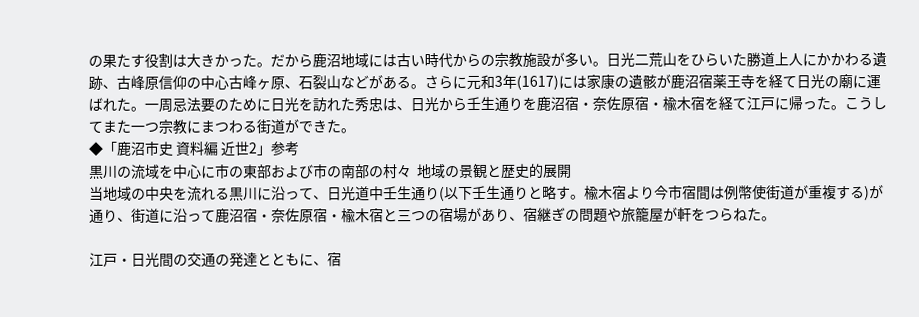の果たす役割は大きかった。だから鹿沼地域には古い時代からの宗教施設が多い。日光二荒山をひらいた勝道上人にかかわる遺跡、古峰原信仰の中心古峰ヶ原、石裂山などがある。さらに元和3年(1617)には家康の遺骸が鹿沼宿薬王寺を経て日光の廟に運ばれた。一周忌法要のために日光を訪れた秀忠は、日光から壬生通りを鹿沼宿・奈佐原宿・楡木宿を経て江戸に帰った。こうしてまた一つ宗教にまつわる街道ができた。
◆「鹿沼市史 資料編 近世2」参考
黒川の流域を中心に市の東部および市の南部の村々  地域の景観と歴史的展開
当地域の中央を流れる黒川に沿って、日光道中壬生通り(以下壬生通りと略す。楡木宿より今市宿間は例幣使街道が重複する)が通り、街道に沿って鹿沼宿・奈佐原宿・楡木宿と三つの宿場があり、宿継ぎの問題や旅籠屋が軒をつらねた。

江戸・日光間の交通の発達とともに、宿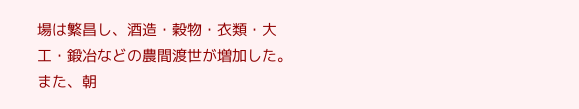場は繁昌し、酒造・穀物・衣類・大工・鍛冶などの農間渡世が増加した。また、朝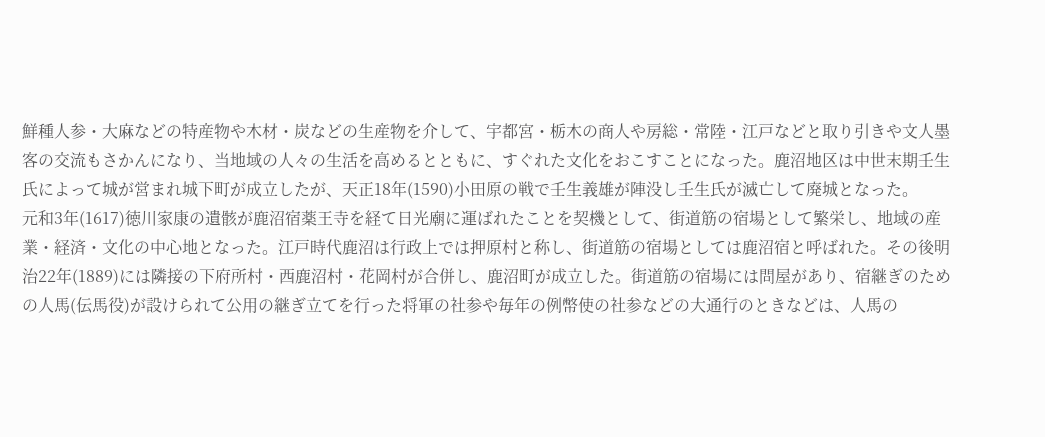鮮種人参・大麻などの特産物や木材・炭などの生産物を介して、宇都宮・栃木の商人や房総・常陸・江戸などと取り引きや文人墨客の交流もさかんになり、当地域の人々の生活を高めるとともに、すぐれた文化をおこすことになった。鹿沼地区は中世末期壬生氏によって城が営まれ城下町が成立したが、天正18年(1590)小田原の戦で壬生義雄が陣没し壬生氏が滅亡して廃城となった。
元和3年(1617)徳川家康の遺骸が鹿沼宿薬王寺を経て日光廟に運ばれたことを契機として、街道筋の宿場として繁栄し、地域の産業・経済・文化の中心地となった。江戸時代鹿沼は行政上では押原村と称し、街道筋の宿場としては鹿沼宿と呼ばれた。その後明治22年(1889)には隣接の下府所村・西鹿沼村・花岡村が合併し、鹿沼町が成立した。街道筋の宿場には問屋があり、宿継ぎのための人馬(伝馬役)が設けられて公用の継ぎ立てを行った将軍の社参や毎年の例幣使の社参などの大通行のときなどは、人馬の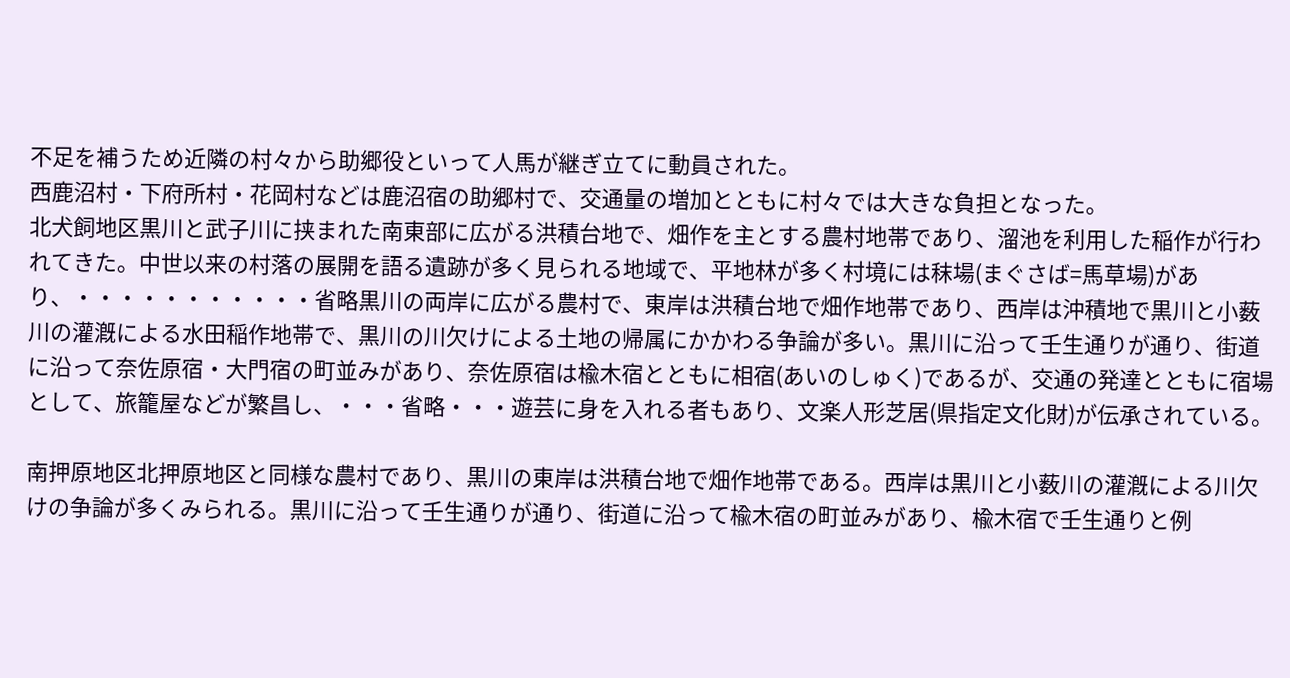不足を補うため近隣の村々から助郷役といって人馬が継ぎ立てに動員された。
西鹿沼村・下府所村・花岡村などは鹿沼宿の助郷村で、交通量の増加とともに村々では大きな負担となった。
北犬飼地区黒川と武子川に挟まれた南東部に広がる洪積台地で、畑作を主とする農村地帯であり、溜池を利用した稲作が行われてきた。中世以来の村落の展開を語る遺跡が多く見られる地域で、平地林が多く村境には秣場(まぐさば=馬草場)があり、・・・・・・・・・・・省略黒川の両岸に広がる農村で、東岸は洪積台地で畑作地帯であり、西岸は沖積地で黒川と小薮川の灌漑による水田稲作地帯で、黒川の川欠けによる土地の帰属にかかわる争論が多い。黒川に沿って壬生通りが通り、街道に沿って奈佐原宿・大門宿の町並みがあり、奈佐原宿は楡木宿とともに相宿(あいのしゅく)であるが、交通の発達とともに宿場として、旅籠屋などが繁昌し、・・・省略・・・遊芸に身を入れる者もあり、文楽人形芝居(県指定文化財)が伝承されている。

南押原地区北押原地区と同様な農村であり、黒川の東岸は洪積台地で畑作地帯である。西岸は黒川と小薮川の灌漑による川欠けの争論が多くみられる。黒川に沿って壬生通りが通り、街道に沿って楡木宿の町並みがあり、楡木宿で壬生通りと例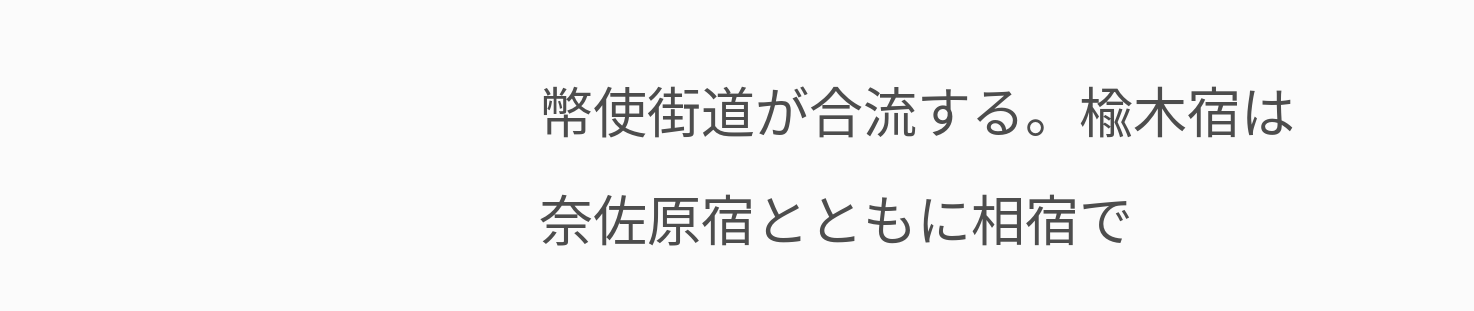幣使街道が合流する。楡木宿は奈佐原宿とともに相宿で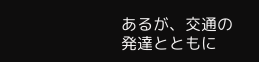あるが、交通の発達とともに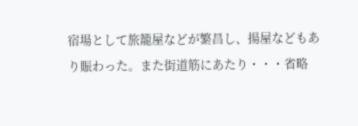宿場として旅籠屋などが繁昌し、揚屋などもあり賑わった。また街道筋にあたり・・・省略